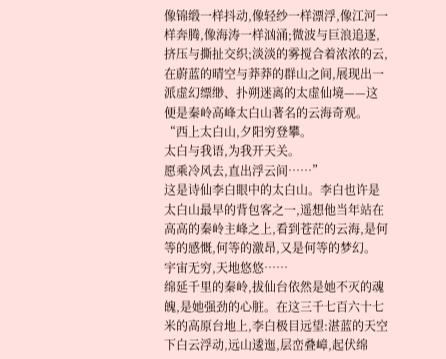像锦缎一样抖动,像轻纱一样漂浮,像江河一样奔腾,像海涛一样汹涌;微波与巨浪追逐,挤压与撕扯交织;淡淡的雾搅合着浓浓的云,在蔚蓝的晴空与莽莽的群山之间,展现出一派虚幻缥缈、扑朔迷离的太虚仙境——这便是秦岭高峰太白山著名的云海奇观。
“西上太白山,夕阳穷登攀。
太白与我语,为我开天关。
愿乘冷风去,直出浮云间……”
这是诗仙李白眼中的太白山。李白也许是太白山最早的背包客之一,遥想他当年站在高高的秦岭主峰之上,看到苍茫的云海,是何等的感慨,何等的激昂,又是何等的梦幻。
宇宙无穷,天地悠悠……
绵延千里的秦岭,拔仙台依然是她不灭的魂魄,是她强劲的心脏。在这三千七百六十七米的高原台地上,李白极目远望:湛蓝的天空下白云浮动,远山逶迤,层峦叠嶂,起伏绵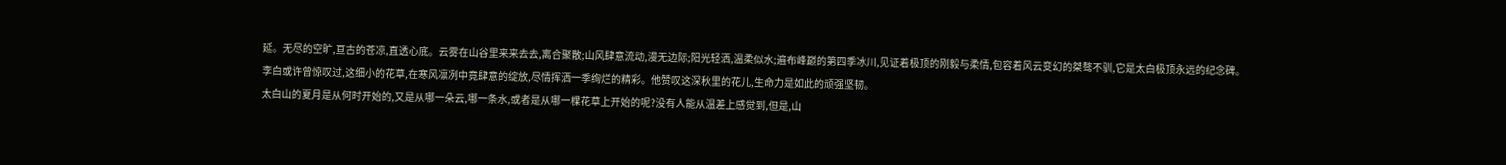延。无尽的空旷,亘古的苍凉,直透心底。云雾在山谷里来来去去,离合聚散;山风肆意流动,漫无边际;阳光轻洒,温柔似水;遍布峰巅的第四季冰川,见证着极顶的刚毅与柔情,包容着风云变幻的桀骜不驯,它是太白极顶永远的纪念碑。
李白或许曾惊叹过,这细小的花草,在寒风凛冽中竟肆意的绽放,尽情挥洒一季绚烂的精彩。他赞叹这深秋里的花儿,生命力是如此的顽强坚韧。
太白山的夏月是从何时开始的,又是从哪一朵云,哪一条水,或者是从哪一棵花草上开始的呢?没有人能从温差上感觉到,但是,山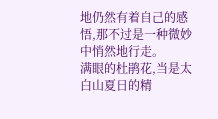地仍然有着自己的感悟,那不过是一种微妙中悄然地行走。
满眼的杜鹃花,当是太白山夏日的精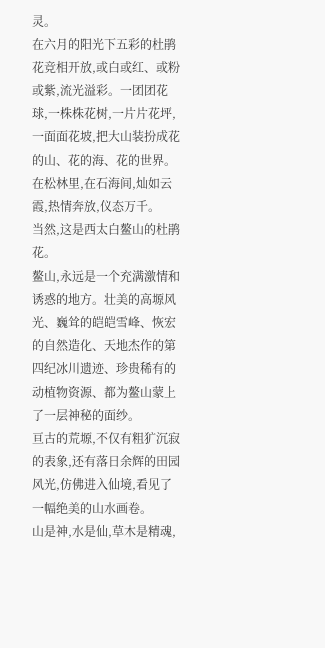灵。
在六月的阳光下五彩的杜鹃花竞相开放,或白或红、或粉或紫,流光溢彩。一团团花球,一株株花树,一片片花坪,一面面花坡,把大山装扮成花的山、花的海、花的世界。在松林里,在石海间,灿如云霞,热情奔放,仪态万千。
当然,这是西太白鳌山的杜鹃花。
鳌山,永远是一个充满激情和诱惑的地方。壮美的高塬风光、巍耸的皑皑雪峰、恢宏的自然造化、天地杰作的第四纪冰川遗迹、珍贵稀有的动植物资源、都为鳌山蒙上了一层神秘的面纱。
亘古的荒塬,不仅有粗犷沉寂的表象,还有落日余辉的田园风光,仿佛进入仙境,看见了一幅绝美的山水画卷。
山是神,水是仙,草木是精魂,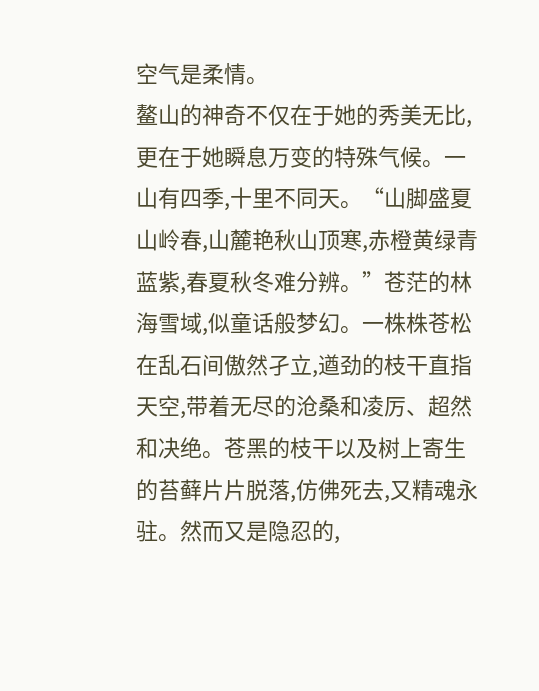空气是柔情。
鳌山的神奇不仅在于她的秀美无比,更在于她瞬息万变的特殊气候。一山有四季,十里不同天。“山脚盛夏山岭春,山麓艳秋山顶寒,赤橙黄绿青蓝紫,春夏秋冬难分辨。”苍茫的林海雪域,似童话般梦幻。一株株苍松在乱石间傲然孑立,遒劲的枝干直指天空,带着无尽的沧桑和凌厉、超然和决绝。苍黑的枝干以及树上寄生的苔藓片片脱落,仿佛死去,又精魂永驻。然而又是隐忍的,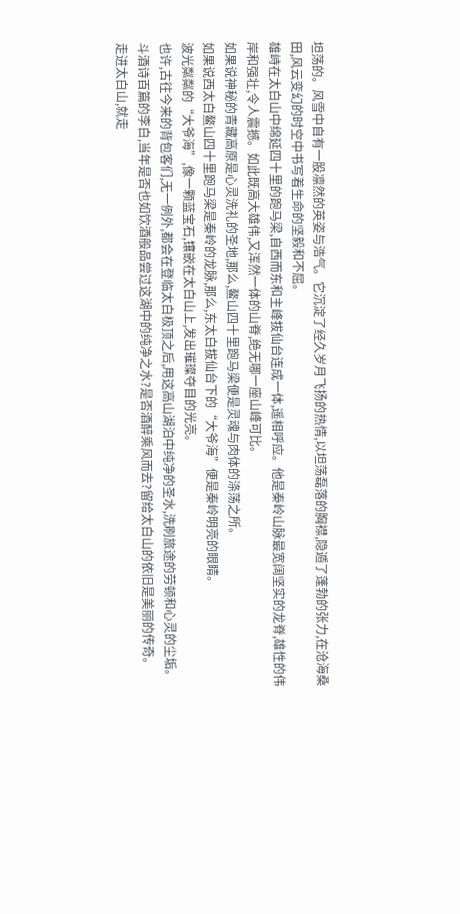坦荡的。风雪中自有一股凛然的英姿与浩气。它沉淀了经久岁月飞扬的热情,以坦荡磊落的胸襟,隐遁了蓬勃的张力,在沧海桑田,风云变幻的时空中书写着生命的坚毅和不屈。
雄峙在太白山中绵延四十里的跑马梁,自西而东和主峰拔仙台连成一体,遥相呼应。他是秦岭山脉最宽阔坚实的龙脊,雄性的伟岸和强壮,令人震撼。如此既高大雄伟,又浑然一体的山脊,绝无哪一座山峰可比。
如果说神秘的青藏高原是心灵洗礼的圣地,那么,鳌山四十里跑马梁便是灵魂与肉体的涤荡之所。
如果说西太白鳌山四十里跑马梁是秦岭的龙脉,那么,东太白拔仙台下的“大爷海”便是秦岭明亮的眼睛。
波光粼粼的“大爷海”,像一颗蓝宝石,镶嵌在太白山上,发出璀璨夺目的光亮。
也许,古往今来的背包客们,无一例外,都会在登临太白极顶之后,用这高山湖泊中纯净的圣水,洗刷旅途的劳顿和心灵的尘垢。
斗酒诗百篇的李白,当年是否也如饮酒般品尝过这湖中的纯净之水?是否酒醉乘风而去?留给太白山的依旧是美丽的传奇。
走进太白山,就走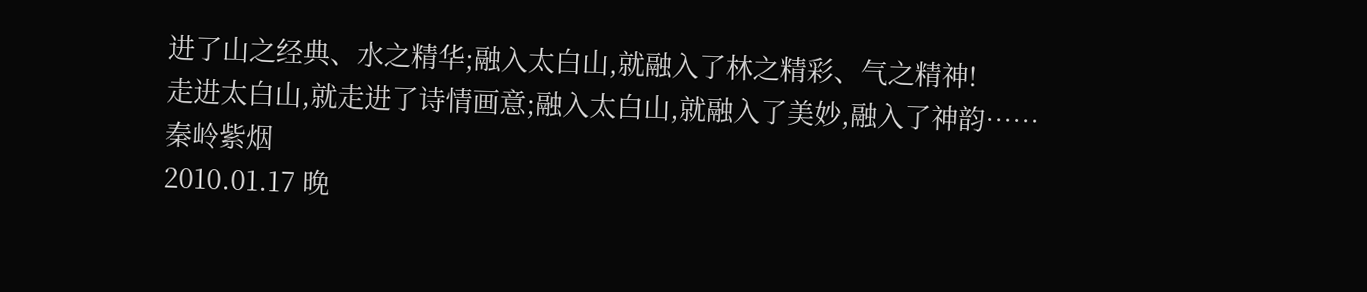进了山之经典、水之精华;融入太白山,就融入了林之精彩、气之精神!
走进太白山,就走进了诗情画意;融入太白山,就融入了美妙,融入了神韵……
秦岭紫烟
2010.01.17 晚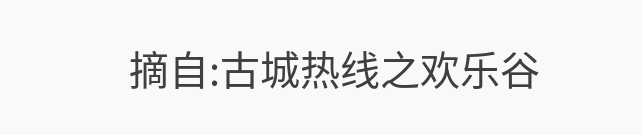摘自:古城热线之欢乐谷